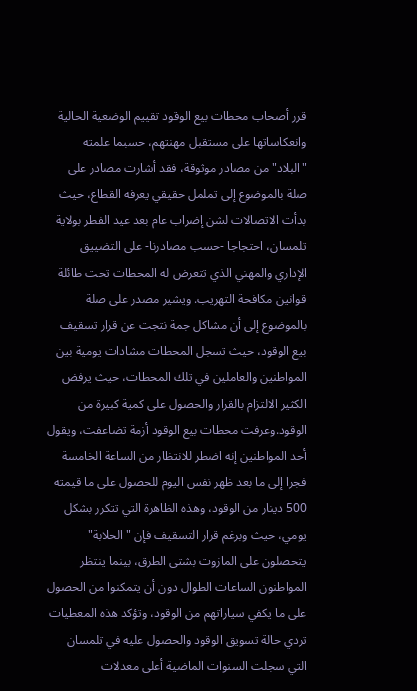قرر أصحاب محطات بيع الوقود تقييم الوضعية الحالية وانعكاساتها على مستقبل مهنتهم، حسبما علمته "البلاد" من مصادر موثوقة، فقد أشارت مصادر على صلة بالموضوع إلى تململ حقيقي يعرفه القطاع، حيث بدأت الاتصالات لشن إضراب عام بعد عيد الفطر بولاية تلمسان، احتجاجا -حسب مصادرنا- على التضييق الإداري والمهني الذي تتعرض له المحطات تحت طائلة قوانين مكافحة التهريب. ويشير مصدر على صلة بالموضوع إلى أن مشاكل جمة نتجت عن قرار تسقيف بيع الوقود، حيث تسجل المحطات مشادات يومية بين المواطنين والعاملين في تلك المحطات، حيث يرفض الكثير الالتزام بالقرار والحصول على كمية كبيرة من الوقود.وعرفت محطات بيع الوقود أزمة تضاعفت، ويقول أحد المواطنين إنه اضطر للانتظار من الساعة الخامسة فجرا إلى ما بعد ظهر نفس اليوم للحصول على ما قيمته 500 دينار من الوقود، وهذه الظاهرة التي تتكرر بشكل يومي، حيث وبرغم قرار التسقيف فإن "الحلابة" يتحصلون على المازوت بشتى الطرق، بينما ينتظر المواطنون الساعات الطوال دون أن يتمكنوا من الحصول على ما يكفي سياراتهم من الوقود، وتؤكد هذه المعطيات تردي حالة تسويق الوقود والحصول عليه في تلمسان التي سجلت السنوات الماضية أعلى معدلات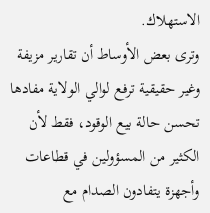الاستهلاك.
وترى بعض الأوساط أن تقارير مزيفة وغير حقيقية ترفع لوالي الولاية مفادها تحسن حالة بيع الوقود، فقط لأن الكثير من المسؤولين في قطاعات وأجهزة يتفادون الصدام مع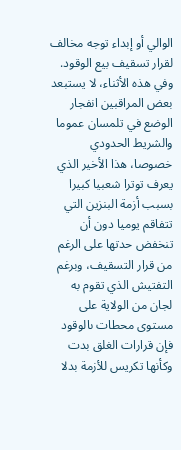الوالي أو إبداء توجه مخالف لقرار تسقيف بيع الوقود.
وفي هذه الأثناء، لا يستبعد بعض المراقبين انفجار الوضع في تلمسان عموما والشريط الحدودي خصوصا، هذا الأخير الذي يعرف توترا شعبيا كبيرا بسبب أزمة البنزين التي تتفاقم يوميا دون أن تنخفض حدتها على الرغم من قرار التسقيف، وبرغم التفتيش الذي تقوم به لجان من الولاية على مستوى محطات ىالوقود فإن قرارات الغلق بدت وكأنها تكريس للأزمة بدلا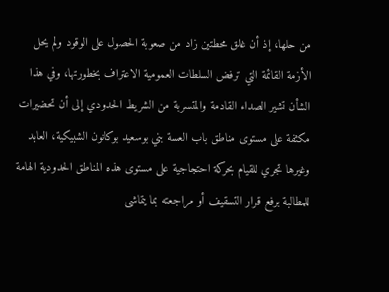من حلها، إذ أن غلق محطتين زاد من صعوبة الحصول على الوقود ولم يحل الأزمة القائمة التي ترفض السلطات العمومية الاعتراف بخطورتها، وفي هذا الشأن تشير الصداء القادمة والمتسربة من الشريط الحدودي إلى أن تحضيرات مكثفة على مستوى مناطق باب العسة بني بوسعيد بوكانون الشبيكية، العابد وغيرها تجري للقيام بحركة احتجاجية على مستوى هذه المناطق الحدودية الهامة للمطالبة برفع قرار التسقيف أو مراجعته بما يتماشى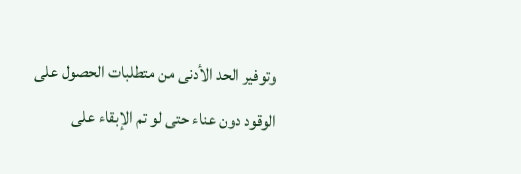وتوفير الحد الأدنى من متطلبات الحصول على الوقود دون عناء حتى لو تم الإبقاء على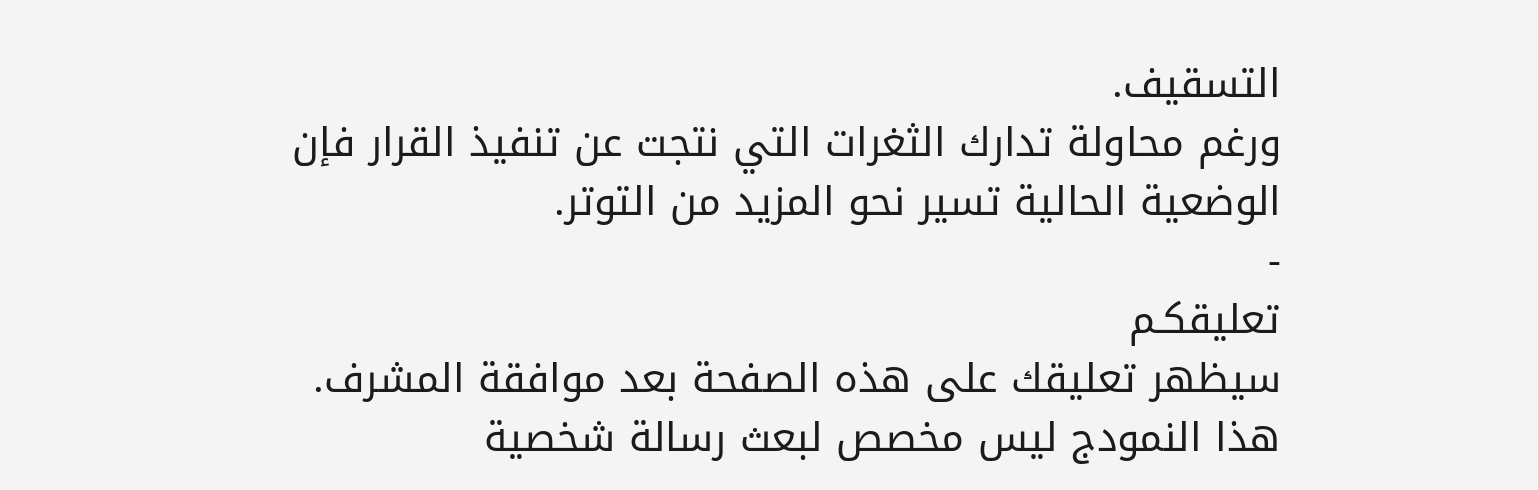التسقيف.
ورغم محاولة تدارك الثغرات التي نتجت عن تنفيذ القرار فإن الوضعية الحالية تسير نحو المزيد من التوتر.
-
تعليقكـم
سيظهر تعليقك على هذه الصفحة بعد موافقة المشرف.
هذا النمودج ليس مخصص لبعث رسالة شخصية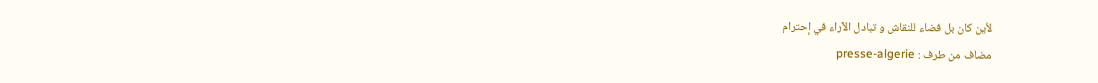لأين كان بل فضاء للنقاش و تبادل الآراء في إحترام
مضاف من طرف : presse-algerie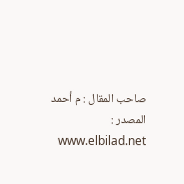صاحب المقال : م أحمد
المصدر : www.elbilad.net